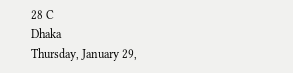28 C
Dhaka
Thursday, January 29,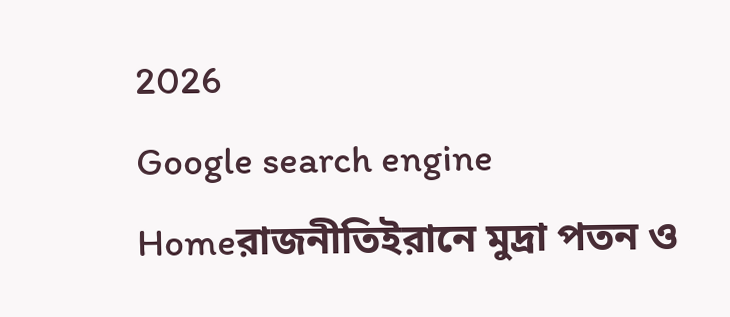2026
Google search engine
Homeরাজনীতিইরানে মুদ্রা পতন ও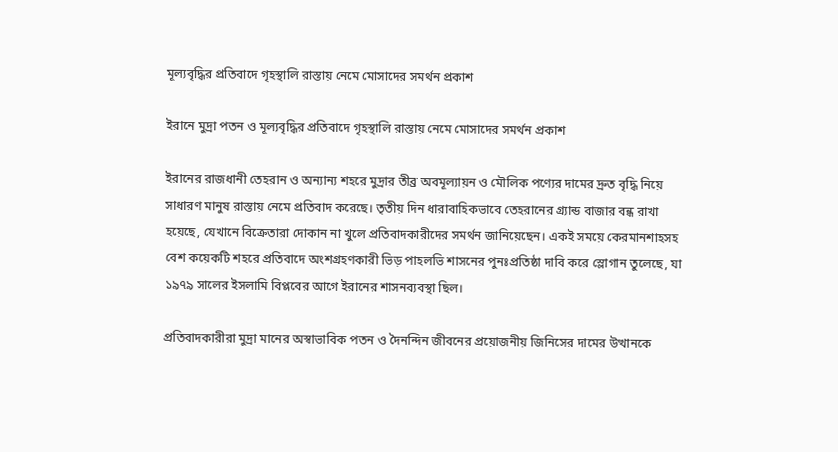মূল্যবৃদ্ধির প্রতিবাদে গৃহস্থালি রাস্তায় নেমে মোসাদের সমর্থন প্রকাশ

ইরানে মুদ্রা পতন ও মূল্যবৃদ্ধির প্রতিবাদে গৃহস্থালি রাস্তায় নেমে মোসাদের সমর্থন প্রকাশ

ইরানের রাজধানী তেহরান ও অন্যান্য শহরে মুদ্রার তীব্র অবমূল্যায়ন ও মৌলিক পণ্যের দামের দ্রুত বৃদ্ধি নিয়ে সাধারণ মানুষ রাস্তায় নেমে প্রতিবাদ করেছে। তৃতীয় দিন ধারাবাহিকভাবে তেহরানের গ্র্যান্ড বাজার বন্ধ রাখা হয়েছে, যেখানে বিক্রেতারা দোকান না খুলে প্রতিবাদকারীদের সমর্থন জানিয়েছেন। একই সময়ে কেরমানশাহসহ বেশ কয়েকটি শহরে প্রতিবাদে অংশগ্রহণকারী ভিড় পাহলভি শাসনের পুনঃপ্রতিষ্ঠা দাবি করে স্লোগান তুলেছে, যা ১৯৭৯ সালের ইসলামি বিপ্লবের আগে ইরানের শাসনব্যবস্থা ছিল।

প্রতিবাদকারীরা মুদ্রা মানের অস্বাভাবিক পতন ও দৈনন্দিন জীবনের প্রয়োজনীয় জিনিসের দামের উত্থানকে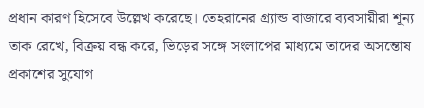প্রধান কারণ হিসেবে উল্লেখ করেছে। তেহরানের গ্র্যান্ড বাজারে ব্যবসায়ীরা শূন্য তাক রেখে, বিক্রয় বন্ধ করে, ভিড়ের সঙ্গে সংলাপের মাধ্যমে তাদের অসন্তোষ প্রকাশের সুযোগ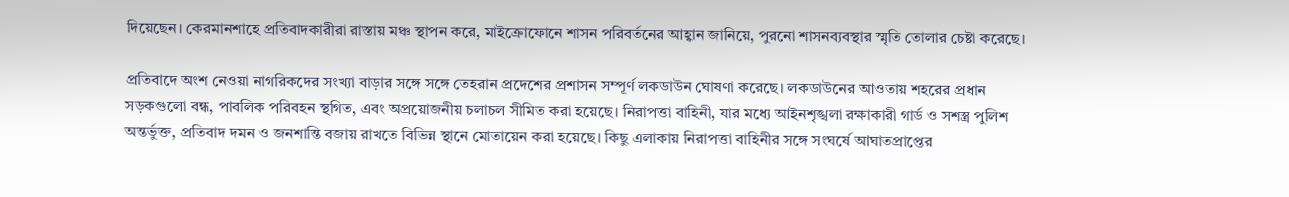দিয়েছেন। কেরমানশাহে প্রতিবাদকারীরা রাস্তায় মঞ্চ স্থাপন করে, মাইক্রোফোনে শাসন পরিবর্তনের আহ্বান জানিয়ে, পুরনো শাসনব্যবস্থার স্মৃতি তোলার চেষ্টা করেছে।

প্রতিবাদে অংশ নেওয়া নাগরিকদের সংখ্যা বাড়ার সঙ্গে সঙ্গে তেহরান প্রদেশের প্রশাসন সম্পূর্ণ লকডাউন ঘোষণা করেছে। লকডাউনের আওতায় শহরের প্রধান সড়কগুলো বন্ধ, পাবলিক পরিবহন স্থগিত, এবং অপ্রয়োজনীয় চলাচল সীমিত করা হয়েছে। নিরাপত্তা বাহিনী, যার মধ্যে আইনশৃঙ্খলা রক্ষাকারী গার্ড ও সশস্ত্র পুলিশ অন্তর্ভুক্ত, প্রতিবাদ দমন ও জনশান্তি বজায় রাখতে বিভিন্ন স্থানে মোতায়েন করা হয়েছে। কিছু এলাকায় নিরাপত্তা বাহিনীর সঙ্গে সংঘর্ষে আঘাতপ্রাপ্তের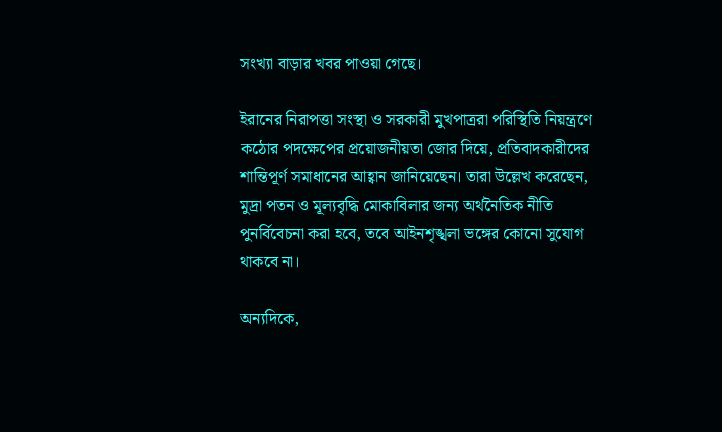সংখ্যা বাড়ার খবর পাওয়া গেছে।

ইরানের নিরাপত্তা সংস্থা ও সরকারী মুখপাত্ররা পরিস্থিতি নিয়ন্ত্রণে কঠোর পদক্ষেপের প্রয়োজনীয়তা জোর দিয়ে, প্রতিবাদকারীদের শান্তিপূর্ণ সমাধানের আহ্বান জানিয়েছেন। তারা উল্লেখ করেছেন, মুদ্রা পতন ও মূল্যবৃদ্ধি মোকাবিলার জন্য অর্থনৈতিক নীতি পুনর্বিবেচনা করা হবে, তবে আইনশৃঙ্খলা ভঙ্গের কোনো সুযোগ থাকবে না।

অন্যদিকে,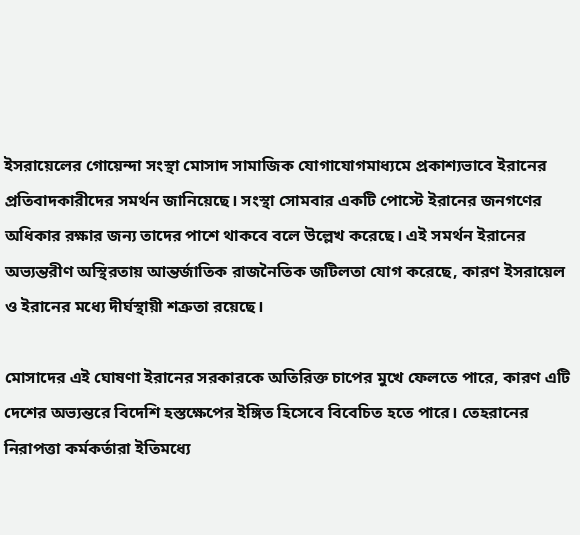ইসরায়েলের গোয়েন্দা সংস্থা মোসাদ সামাজিক যোগাযোগমাধ্যমে প্রকাশ্যভাবে ইরানের প্রতিবাদকারীদের সমর্থন জানিয়েছে। সংস্থা সোমবার একটি পোস্টে ইরানের জনগণের অধিকার রক্ষার জন্য তাদের পাশে থাকবে বলে উল্লেখ করেছে। এই সমর্থন ইরানের অভ্যন্তরীণ অস্থিরতায় আন্তর্জাতিক রাজনৈতিক জটিলতা যোগ করেছে, কারণ ইসরায়েল ও ইরানের মধ্যে দীর্ঘস্থায়ী শত্রুতা রয়েছে।

মোসাদের এই ঘোষণা ইরানের সরকারকে অতিরিক্ত চাপের মুখে ফেলতে পারে, কারণ এটি দেশের অভ্যন্তরে বিদেশি হস্তক্ষেপের ইঙ্গিত হিসেবে বিবেচিত হতে পারে। তেহরানের নিরাপত্তা কর্মকর্তারা ইতিমধ্যে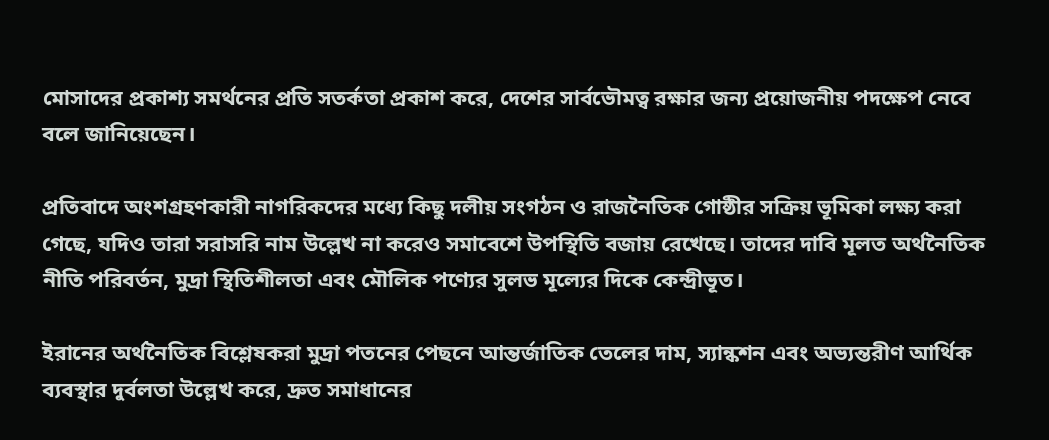মোসাদের প্রকাশ্য সমর্থনের প্রতি সতর্কতা প্রকাশ করে, দেশের সার্বভৌমত্ব রক্ষার জন্য প্রয়োজনীয় পদক্ষেপ নেবে বলে জানিয়েছেন।

প্রতিবাদে অংশগ্রহণকারী নাগরিকদের মধ্যে কিছু দলীয় সংগঠন ও রাজনৈতিক গোষ্ঠীর সক্রিয় ভূমিকা লক্ষ্য করা গেছে, যদিও তারা সরাসরি নাম উল্লেখ না করেও সমাবেশে উপস্থিতি বজায় রেখেছে। তাদের দাবি মূলত অর্থনৈতিক নীতি পরিবর্তন, মুদ্রা স্থিতিশীলতা এবং মৌলিক পণ্যের সুলভ মূল্যের দিকে কেন্দ্রীভূত।

ইরানের অর্থনৈতিক বিশ্লেষকরা মুদ্রা পতনের পেছনে আন্তর্জাতিক তেলের দাম, স্যান্কশন এবং অভ্যন্তরীণ আর্থিক ব্যবস্থার দুর্বলতা উল্লেখ করে, দ্রুত সমাধানের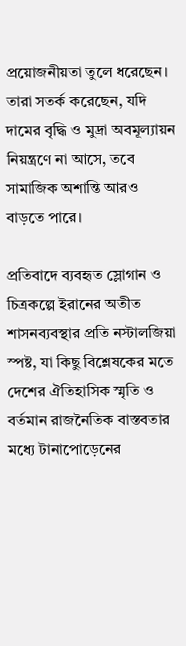প্রয়োজনীয়তা তুলে ধরেছেন। তারা সতর্ক করেছেন, যদি দামের বৃদ্ধি ও মুদ্রা অবমূল্যায়ন নিয়ন্ত্রণে না আসে, তবে সামাজিক অশান্তি আরও বাড়তে পারে।

প্রতিবাদে ব্যবহৃত স্লোগান ও চিত্রকল্পে ইরানের অতীত শাসনব্যবস্থার প্রতি নস্টালজিয়া স্পষ্ট, যা কিছু বিশ্লেষকের মতে দেশের ঐতিহাসিক স্মৃতি ও বর্তমান রাজনৈতিক বাস্তবতার মধ্যে টানাপোড়েনের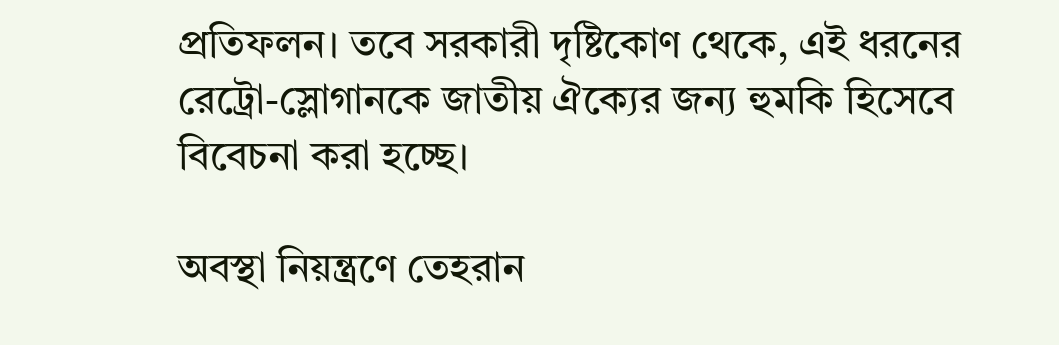প্রতিফলন। তবে সরকারী দৃষ্টিকোণ থেকে, এই ধরনের রেট্রো-স্লোগানকে জাতীয় ঐক্যের জন্য হুমকি হিসেবে বিবেচনা করা হচ্ছে।

অবস্থা নিয়ন্ত্রণে তেহরান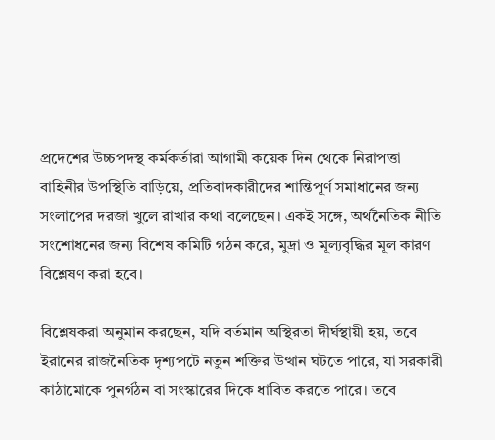প্রদেশের উচ্চপদস্থ কর্মকর্তারা আগামী কয়েক দিন থেকে নিরাপত্তা বাহিনীর উপস্থিতি বাড়িয়ে, প্রতিবাদকারীদের শান্তিপূর্ণ সমাধানের জন্য সংলাপের দরজা খুলে রাখার কথা বলেছেন। একই সঙ্গে, অর্থনৈতিক নীতি সংশোধনের জন্য বিশেষ কমিটি গঠন করে, মুদ্রা ও মূল্যবৃদ্ধির মূল কারণ বিশ্লেষণ করা হবে।

বিশ্লেষকরা অনুমান করছেন, যদি বর্তমান অস্থিরতা দীর্ঘস্থায়ী হয়, তবে ইরানের রাজনৈতিক দৃশ্যপটে নতুন শক্তির উত্থান ঘটতে পারে, যা সরকারী কাঠামোকে পুনর্গঠন বা সংস্কারের দিকে ধাবিত করতে পারে। তবে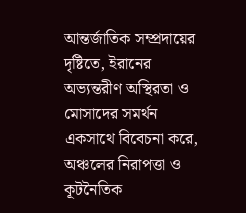আন্তর্জাতিক সম্প্রদায়ের দৃষ্টিতে, ইরানের অভ্যন্তরীণ অস্থিরতা ও মোসাদের সমর্থন একসাথে বিবেচনা করে, অঞ্চলের নিরাপত্তা ও কূটনৈতিক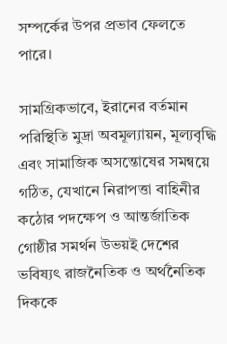সম্পর্কের উপর প্রভাব ফেলতে পারে।

সামগ্রিকভাবে, ইরানের বর্তমান পরিস্থিতি মুদ্রা অবমূল্যায়ন, মূল্যবৃদ্ধি এবং সামাজিক অসন্তোষের সমন্বয়ে গঠিত, যেখানে নিরাপত্তা বাহিনীর কঠোর পদক্ষেপ ও আন্তর্জাতিক গোষ্ঠীর সমর্থন উভয়ই দেশের ভবিষ্যৎ রাজনৈতিক ও অর্থনৈতিক দিককে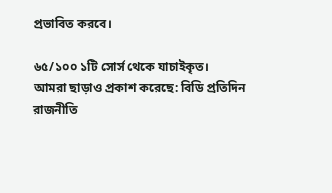প্রভাবিত করবে।

৬৫/১০০ ১টি সোর্স থেকে যাচাইকৃত।
আমরা ছাড়াও প্রকাশ করেছে: বিডি প্রতিদিন
রাজনীতি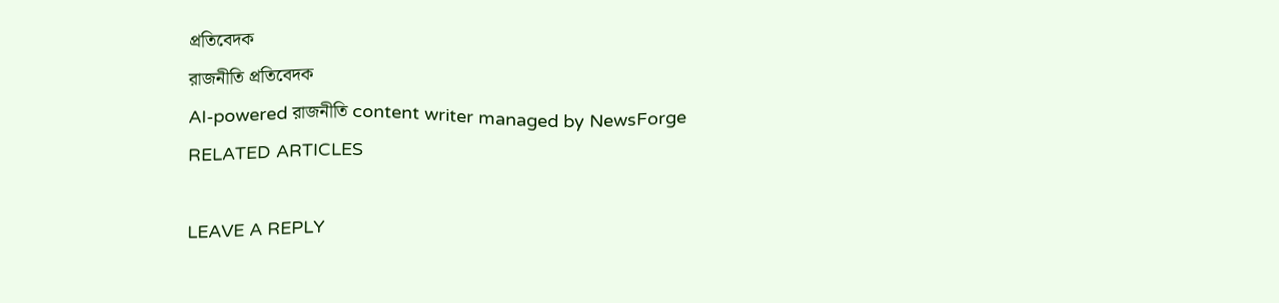প্রতিবেদক
রাজনীতি প্রতিবেদক
AI-powered রাজনীতি content writer managed by NewsForge
RELATED ARTICLES

LEAVE A REPLY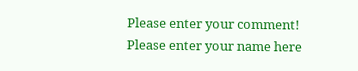Please enter your comment!
Please enter your name here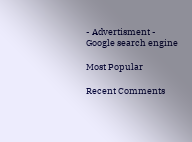- Advertisment -
Google search engine

Most Popular

Recent Comments